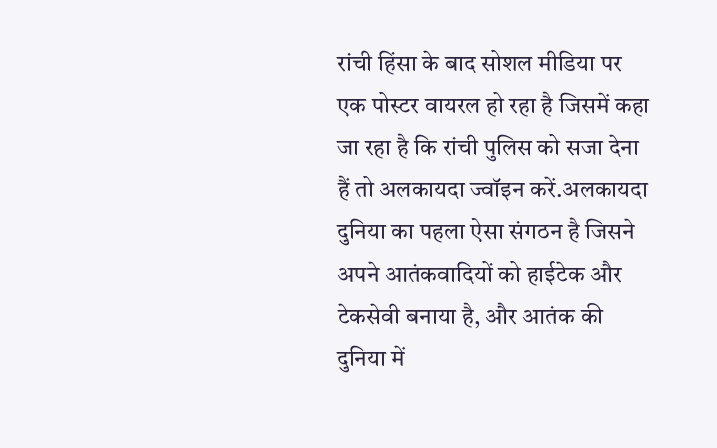रांची हिंसा के बाद सोशल मीडिया पर एक पोस्टर वायरल हो रहा है जिसमें कहा जा रहा है कि रांची पुलिस को सजा देना हैं तो अलकायदा ज्वॉइन करें.अलकायदा दुनिया का पहला ऐसा संगठन है जिसने अपने आतंकवादियों को हाईटेक और टेकसेवी बनाया है, और आतंक की दुनिया में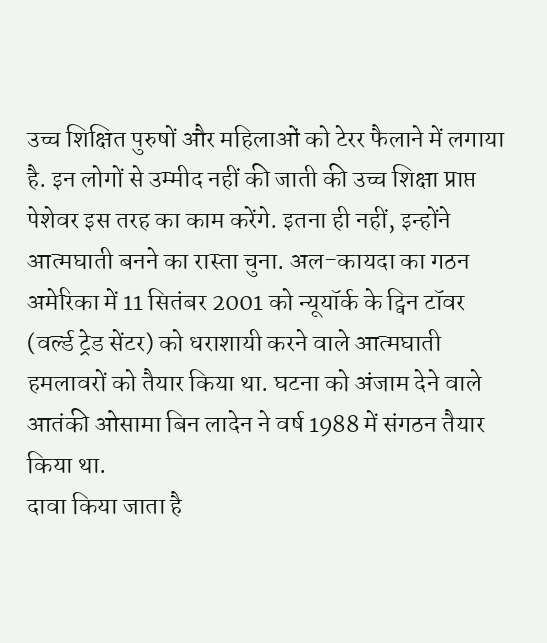उच्च शिक्षित पुरुषों और महिलाओं को टेरर फैलाने में लगाया है. इन लोगों से उम्मीद नहीं की जाती की उच्च शिक्षा प्राप्त पेशेवर इस तरह का काम करेंगे. इतना ही नहीं, इन्होंने आत्मघाती बनने का रास्ता चुना. अल-कायदा का गठन अमेरिका में 11 सितंबर 2001 को न्यूयॉर्क के ट्विन टॉवर (वर्ल्ड ट्रेड सेंटर) को धराशायी करने वाले आत्मघाती हमलावरों को तैयार किया था. घटना को अंजाम देने वाले आतंकी ओसामा बिन लादेन ने वर्ष 1988 में संगठन तैयार किया था.
दावा किया जाता है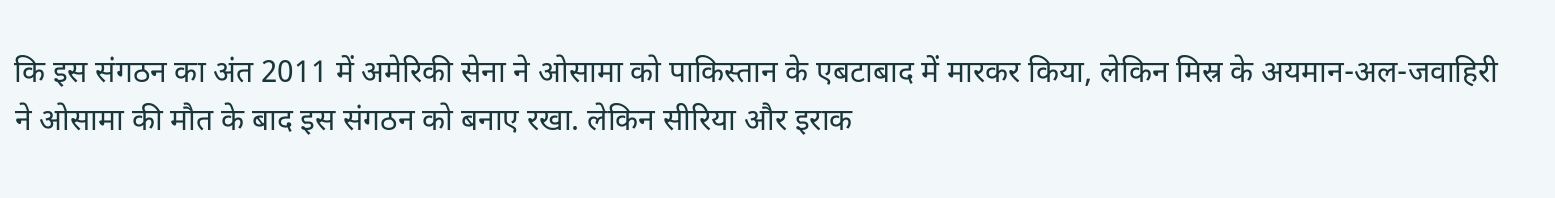कि इस संगठन का अंत 2011 में अमेरिकी सेना ने ओसामा को पाकिस्तान के एबटाबाद में मारकर किया, लेकिन मिस्र के अयमान-अल-जवाहिरी ने ओसामा की मौत के बाद इस संगठन को बनाए रखा. लेकिन सीरिया और इराक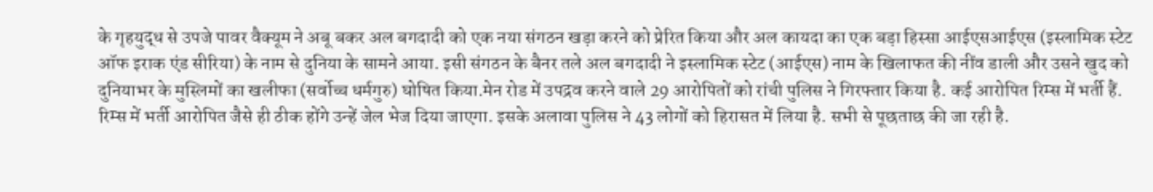के गृहयुद्ध से उपजे पावर वैक्यूम ने अबू बकर अल बगदादी को एक नया संगठन खड़ा करने को प्रेरित किया और अल कायदा का एक बड़ा हिस्सा आईएसआईएस (इस्लामिक स्टेट ऑफ इराक एंड सीरिया) के नाम से दुनिया के सामने आया. इसी संगठन के बैनर तले अल बगदादी ने इस्लामिक स्टेट (आईएस) नाम के खिलाफत की नींव डाली और उसने खुद को दुनियाभर के मुस्लिमों का खलीफा (सर्वोच्च धर्मगुरु) घोषित किया.मेन रोड में उपद्रव करने वाले 29 आरोपितों को रांची पुलिस ने गिरफ्तार किया है. कई आरोपित रिम्स में भर्ती हैं. रिम्स में भर्ती आरोपित जैसे ही ठीक होंगे उन्हें जेल भेज दिया जाएगा. इसके अलावा पुलिस ने 43 लोगों को हिरासत में लिया है. सभी से पूछताछ की जा रही है.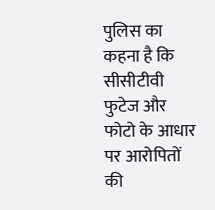पुलिस का कहना है कि सीसीटीवी फुटेज और फोटो के आधार पर आरोपितों की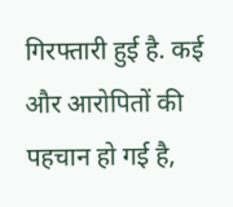गिरफ्तारी हुई है. कई और आरोपितों की पहचान हो गई है,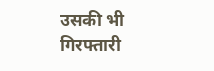उसकी भी गिरफ्तारी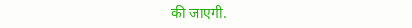की जाएगी.